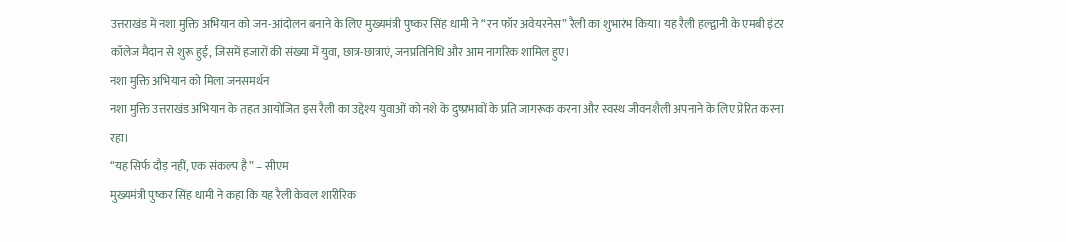उत्तराखंड में नशा मुक्ति अभियान को जन-आंदोलन बनाने के लिए मुख्यमंत्री पुष्कर सिंह धामी ने “रन फॉर अवेयरनेस” रैली का शुभारंभ किया। यह रैली हल्द्वानी के एमबी इंटर कॉलेज मैदान से शुरू हुई, जिसमें हजारों की संख्या में युवा, छात्र-छात्राएं, जनप्रतिनिधि और आम नागरिक शामिल हुए।
नशा मुक्ति अभियान को मिला जनसमर्थन
नशा मुक्ति उत्तराखंड अभियान के तहत आयोजित इस रैली का उद्देश्य युवाओं को नशे के दुष्प्रभावों के प्रति जागरूक करना और स्वस्थ जीवनशैली अपनाने के लिए प्रेरित करना रहा।
“यह सिर्फ दौड़ नहीं, एक संकल्प है” – सीएम
मुख्यमंत्री पुष्कर सिंह धामी ने कहा कि यह रैली केवल शारीरिक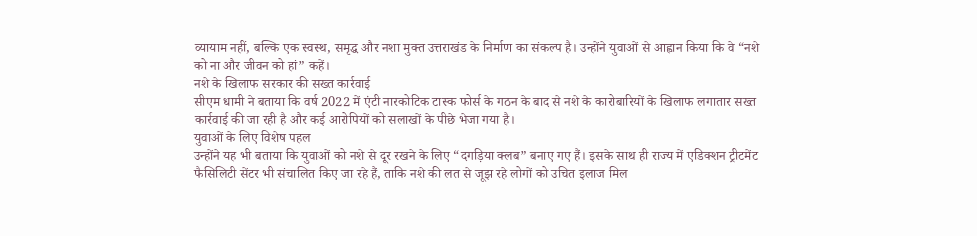व्यायाम नहीं, बल्कि एक स्वस्थ, समृद्ध और नशा मुक्त उत्तराखंड के निर्माण का संकल्प है। उन्होंने युवाओं से आह्वान किया कि वे “नशे को ना और जीवन को हां” कहें।
नशे के खिलाफ सरकार की सख्त कार्रवाई
सीएम धामी ने बताया कि वर्ष 2022 में एंटी नारकोटिक टास्क फोर्स के गठन के बाद से नशे के कारोबारियों के खिलाफ लगातार सख्त कार्रवाई की जा रही है और कई आरोपियों को सलाखों के पीछे भेजा गया है।
युवाओं के लिए विशेष पहल
उन्होंने यह भी बताया कि युवाओं को नशे से दूर रखने के लिए “दगड़िया क्लब” बनाए गए हैं। इसके साथ ही राज्य में एडिक्शन ट्रीटमेंट फैसिलिटी सेंटर भी संचालित किए जा रहे हैं, ताकि नशे की लत से जूझ रहे लोगों को उचित इलाज मिल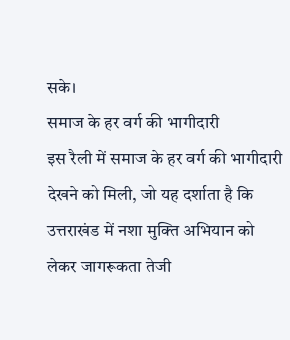सके।
समाज के हर वर्ग की भागीदारी
इस रैली में समाज के हर वर्ग की भागीदारी देखने को मिली, जो यह दर्शाता है कि उत्तराखंड में नशा मुक्ति अभियान को लेकर जागरूकता तेजी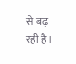से बढ़ रही है।